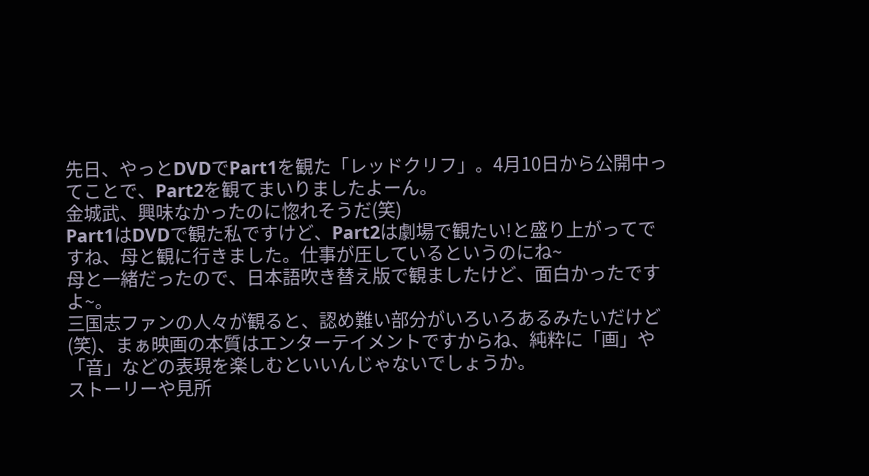先日、やっとDVDでPart1を観た「レッドクリフ」。4月10日から公開中ってことで、Part2を観てまいりましたよーん。
金城武、興味なかったのに惚れそうだ(笑)
Part1はDVDで観た私ですけど、Part2は劇場で観たい!と盛り上がってですね、母と観に行きました。仕事が圧しているというのにね~
母と一緒だったので、日本語吹き替え版で観ましたけど、面白かったですよ~。
三国志ファンの人々が観ると、認め難い部分がいろいろあるみたいだけど(笑)、まぁ映画の本質はエンターテイメントですからね、純粋に「画」や「音」などの表現を楽しむといいんじゃないでしょうか。
ストーリーや見所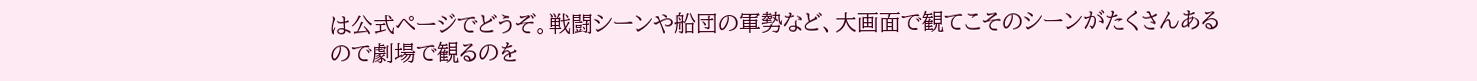は公式ページでどうぞ。戦闘シーンや船団の軍勢など、大画面で観てこそのシーンがたくさんあるので劇場で観るのを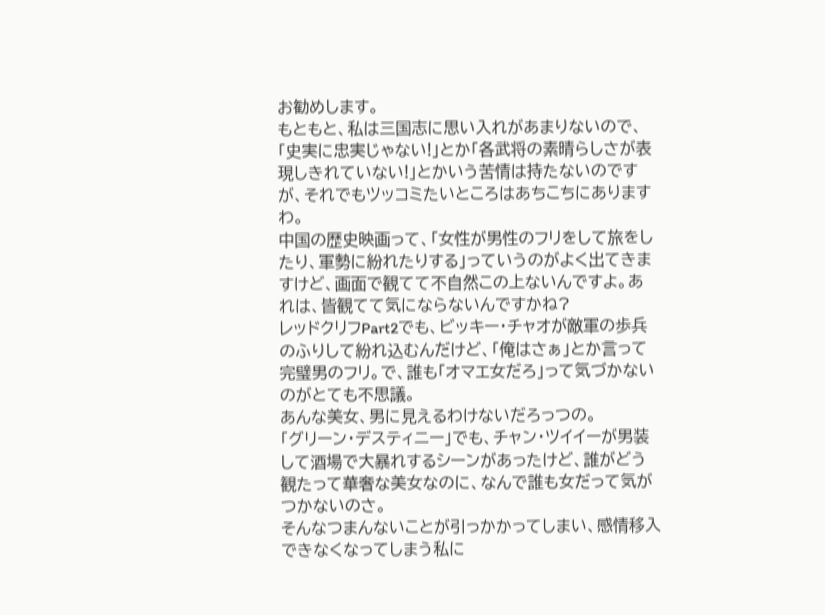お勧めします。
もともと、私は三国志に思い入れがあまりないので、「史実に忠実じゃない!」とか「各武将の素晴らしさが表現しきれていない!」とかいう苦情は持たないのですが、それでもツッコミたいところはあちこちにありますわ。
中国の歴史映画って、「女性が男性のフリをして旅をしたり、軍勢に紛れたりする」っていうのがよく出てきますけど、画面で観てて不自然この上ないんですよ。あれは、皆観てて気にならないんですかね?
レッドクリフPart2でも、ビッキー・チャオが敵軍の歩兵のふりして紛れ込むんだけど、「俺はさぁ」とか言って完璧男のフリ。で、誰も「オマエ女だろ」って気づかないのがとても不思議。
あんな美女、男に見えるわけないだろっつの。
「グリーン・デスティニー」でも、チャン・ツイイーが男装して酒場で大暴れするシーンがあったけど、誰がどう観たって華奢な美女なのに、なんで誰も女だって気がつかないのさ。
そんなつまんないことが引っかかってしまい、感情移入できなくなってしまう私に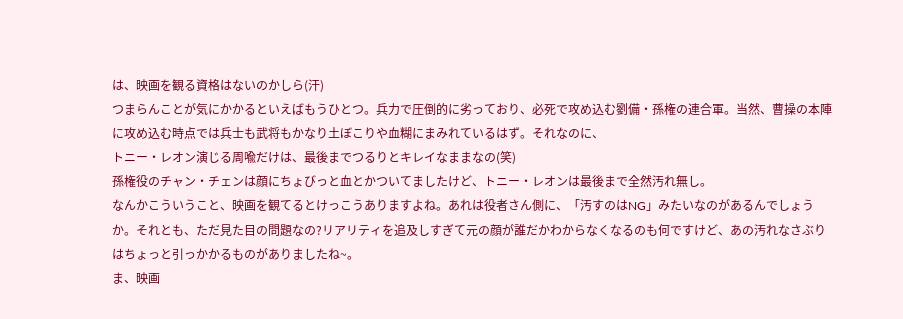は、映画を観る資格はないのかしら(汗)
つまらんことが気にかかるといえばもうひとつ。兵力で圧倒的に劣っており、必死で攻め込む劉備・孫権の連合軍。当然、曹操の本陣に攻め込む時点では兵士も武将もかなり土ぼこりや血糊にまみれているはず。それなのに、
トニー・レオン演じる周喩だけは、最後までつるりとキレイなままなの(笑)
孫権役のチャン・チェンは顔にちょびっと血とかついてましたけど、トニー・レオンは最後まで全然汚れ無し。
なんかこういうこと、映画を観てるとけっこうありますよね。あれは役者さん側に、「汚すのはNG」みたいなのがあるんでしょうか。それとも、ただ見た目の問題なの?リアリティを追及しすぎて元の顔が誰だかわからなくなるのも何ですけど、あの汚れなさぶりはちょっと引っかかるものがありましたね~。
ま、映画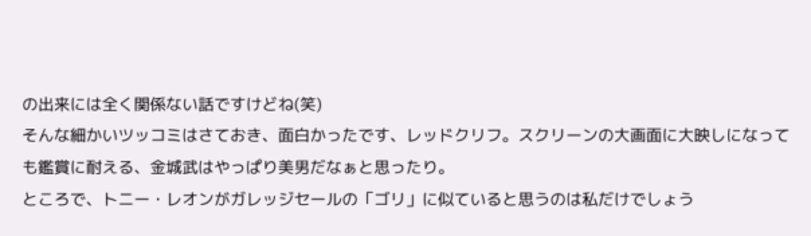の出来には全く関係ない話ですけどね(笑)
そんな細かいツッコミはさておき、面白かったです、レッドクリフ。スクリーンの大画面に大映しになっても鑑賞に耐える、金城武はやっぱり美男だなぁと思ったり。
ところで、トニー・レオンがガレッジセールの「ゴリ」に似ていると思うのは私だけでしょう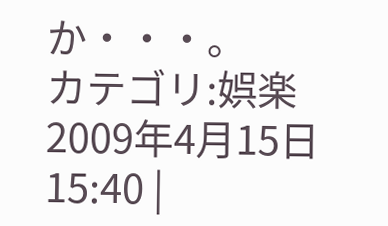か・・・。
カテゴリ:娯楽
2009年4月15日 15:40 |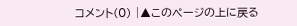コメント(0) |▲このページの上に戻る